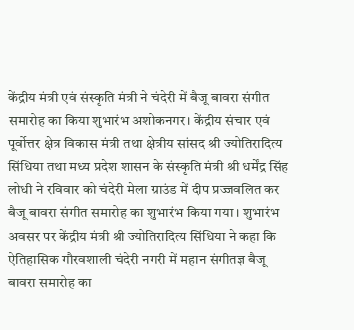केंद्रीय मंत्री एवं संस्कृति मंत्री ने चंदेरी में बैजू बावरा संगीत समारोह का किया शुभारंभ अशोकनगर। केंद्रीय संचार एवं पूर्वोत्तर क्षेत्र विकास मंत्री तथा क्षेत्रीय सांसद श्री ज्योतिरादित्य सिंधिया तथा मध्य प्रदेश शासन के संस्कृति मंत्री श्री धर्मेंद्र सिंह लोधी ने रविवार को चंदेरी मेला ग्राउंड में दीप प्रज्जवलित कर बैजू बावरा संगीत समारोह का शुभारंभ किया गया। शुभारंभ अवसर पर केंद्रीय मंत्री श्री ज्योतिरादित्य सिंधिया ने कहा कि ऐतिहासिक गौरवशाली चंदेरी नगरी में महान संगीतज्ञ बैजू बावरा समारोह का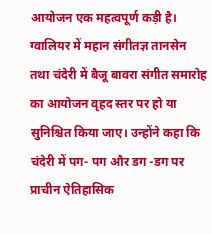आयोजन एक महत्वपूर्ण कड़ी है। ग्वालियर में महान संगीतज्ञ तानसेन तथा चंदेरी में बैजू बावरा संगीत समारोह का आयोजन वृहद स्तर पर हो या सुनिश्चित किया जाए। उन्होंने कहा कि चंदेरी में पग- पग और डग -डग पर प्राचीन ऐतिहासिक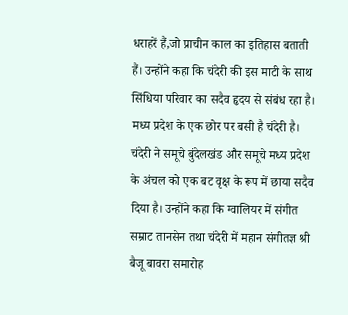धराहरें हैं,जो प्राचीन काल का इतिहास बताती हैं। उन्होंने कहा कि चंदेरी की इस माटी के साथ सिंधिया परिवार का सदैव हृदय से संबंध रहा है। मध्य प्रदेश के एक छोर पर बसी है चंदेरी है। चंदेरी ने समूचे बुंदेलखंड और समूचे मध्य प्रदेश के अंचल को एक बट वृक्ष के रूप में छाया सदैव दिया है। उन्होंने कहा कि ग्वालियर में संगीत सम्राट तानसेन तथा चंदेरी में महान संगीतज्ञ श्री बैजू बावरा समारोह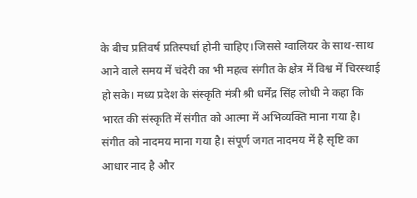के बीच प्रतिवर्ष प्रतिस्पर्धा होनी चाहिए।जिससे ग्वालियर के साथ-साथ आने वाले समय में चंदेरी का भी महत्व संगीत के क्षेत्र में विश्व में चिरस्थाई हो सके। मध्य प्रदेश के संस्कृति मंत्री श्री धर्मेंद्र सिंह लोधी ने कहा कि भारत की संस्कृति में संगीत को आत्मा में अभिव्यक्ति माना गया है। संगीत को नादमय माना गया है। संपूर्ण जगत नादमय में है सृष्टि का आधार नाद है और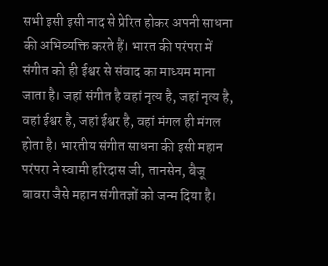सभी इसी इसी नाद से प्रेरित होकर अपनी साधना की अभिव्यक्ति करते हैं। भारत की परंपरा में संगीत को ही ईश्वर से संवाद का माध्यम माना जाता है। जहां संगीत है वहां नृत्य है, जहां नृत्य है, वहां ईश्वर है, जहां ईश्वर है, वहां मंगल ही मंगल होता है। भारतीय संगीत साधना की इसी महान परंपरा ने स्वामी हरिदास जी, तानसेन, बैजू बावरा जैसे महान संगीतज्ञों को जन्म दिया है।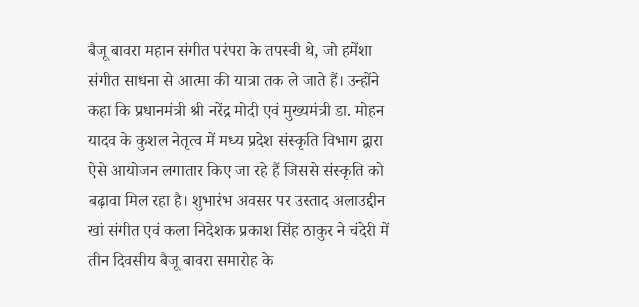बैजू बावरा महान संगीत परंपरा के तपस्वी थे, जो हमेंशा संगीत साधना से आत्मा की यात्रा तक ले जाते हैं। उन्होंने कहा कि प्रधानमंत्री श्री नरेंद्र मोदी एवं मुख्यमंत्री डा. मोहन यादव के कुशल नेतृत्व में मध्य प्रदेश संस्कृति विभाग द्वारा ऐसे आयोजन लगातार किए जा रहे हैं जिससे संस्कृति को बढ़ावा मिल रहा है। शुभारंभ अवसर पर उस्ताद अलाउद्दीन खां संगीत एवं कला निदेशक प्रकाश सिंह ठाकुर ने चंदेरी में तीन दिवसीय बैजू बावरा समारोह के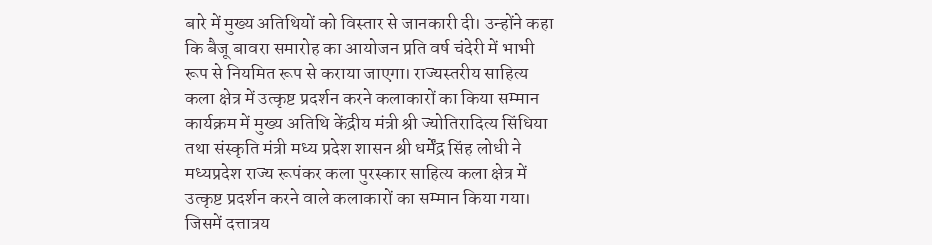बारे में मुख्य अतिथियों को विस्तार से जानकारी दी। उन्होंने कहा कि बैजू बावरा समारोह का आयोजन प्रति वर्ष चंदेरी में भाभी रूप से नियमित रूप से कराया जाएगा। राज्यस्तरीय साहित्य कला क्षेत्र में उत्कृष्ट प्रदर्शन करने कलाकारों का किया सम्मान कार्यक्रम में मुख्य अतिथि केंद्रीय मंत्री श्री ज्योतिरादित्य सिंधिया तथा संस्कृति मंत्री मध्य प्रदेश शासन श्री धर्मेंद्र सिंह लोधी ने मध्यप्रदेश राज्य रूपंकर कला पुरस्कार साहित्य कला क्षेत्र में उत्कृष्ट प्रदर्शन करने वाले कलाकारों का सम्मान किया गया। जिसमें दत्तात्रय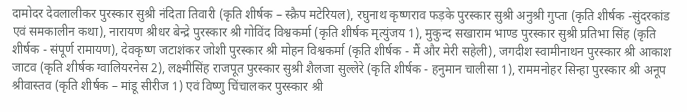दामोदर देवलालीकर पुरस्कार सुश्री नंदिता तिवारी (कृति शीर्षक – स्क्रैप मटेरियल), रघुनाथ कृष्णराव फड़के पुरस्कार सुश्री अनुश्री गुप्ता (कृति शीर्षक -सुंदरकांड एवं समकालीन कथा), नारायण श्रीधर बेन्द्रे पुरस्कार श्री गोविंद विश्वकर्मा (कृति शीर्षक मृत्युंजय 1), मुकुन्द सखाराम भाण्ड पुरस्कार सुश्री प्रतिभा सिंह (कृति शीर्षक - संपूर्ण रामायण), देवकृष्ण जटाशंकर जोशी पुरस्कार श्री मोहन विश्वकर्मा (कृति शीर्षक - मैं और मेरी सहेली), जगदीश स्वामीनाथन पुरस्कार श्री आकाश जाटव (कृति शीर्षक ग्वालियरनेस 2), लक्ष्मीसिंह राजपूत पुरस्कार सुश्री शैलजा सुल्लेरे (कृति शीर्षक - हनुमान चालीसा 1), राममनोहर सिन्हा पुरस्कार श्री अनूप श्रीवास्तव (कृति शीर्षक – मांडू सीरीज 1) एवं विष्णु चिंचालकर पुरस्कार श्री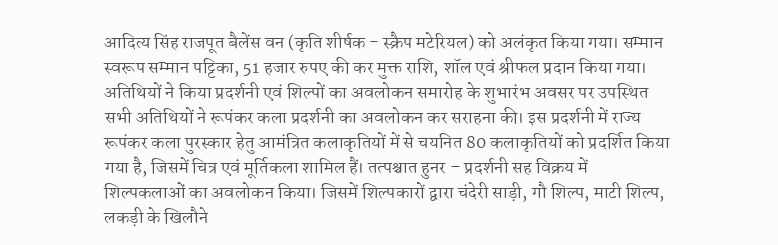आदित्य सिंह राजपूत बैलेंस वन (कृति शीर्षक - स्क्रैप मटेरियल) को अलंकृत किया गया। सम्मान स्वरूप सम्मान पट्टिका, 51 हजार रुपए की कर मुक्त राशि, शॉल एवं श्रीफल प्रदान किया गया। अतिथियों ने किया प्रदर्शनी एवं शिल्पों का अवलोकन समारोह के शुभारंभ अवसर पर उपस्थित सभी अतिथियों ने रूपंकर कला प्रदर्शनी का अवलोकन कर सराहना की। इस प्रदर्शनी में राज्य रूपंकर कला पुरस्कार हेतु आमंत्रित कलाकृतियों में से चयनित 80 कलाकृतियों को प्रदर्शित किया गया है, जिसमें चित्र एवं मूर्तिकला शामिल हैं। तत्पश्चात हुनर – प्रदर्शनी सह विक्रय में शिल्पकलाओं का अवलोकन किया। जिसमें शिल्पकारों द्वारा चंदेरी साड़ी, गौ शिल्प, माटी शिल्प, लकड़ी के खिलौने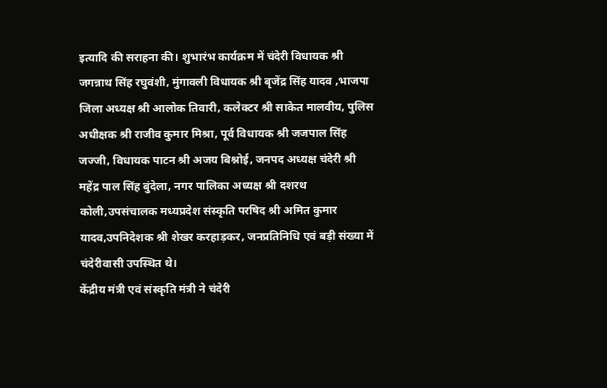इत्यादि की सराहना की। शुभारंभ कार्यक्रम में चंदेरी विधायक श्री जगन्नाथ सिंह रघुवंशी, मुंगावली विधायक श्री बृजेंद्र सिंह यादव ,भाजपा जिला अध्यक्ष श्री आलोक तिवारी, कलेक्टर श्री साकेत मालवीय, पुलिस अधीक्षक श्री राजीव कुमार मिश्रा, पूर्व विधायक श्री जजपाल सिंह जज्जी, विधायक पाटन श्री अजय बिश्नोई, जनपद अध्यक्ष चंदेरी श्री महेंद्र पाल सिंह बुंदेला, नगर पालिका अध्यक्ष श्री दशरथ कोली,उपसंचालक मध्यप्रदेश संस्कृति परषिद श्री अमित कुमार यादव,उपनिदेशक श्री शेखर करहाड़कर, जनप्रतिनिधि एवं बड़ी संख्या में चंदेरीवासी उपस्थित थे।
केंद्रीय मंत्री एवं संस्कृति मंत्री ने चंदेरी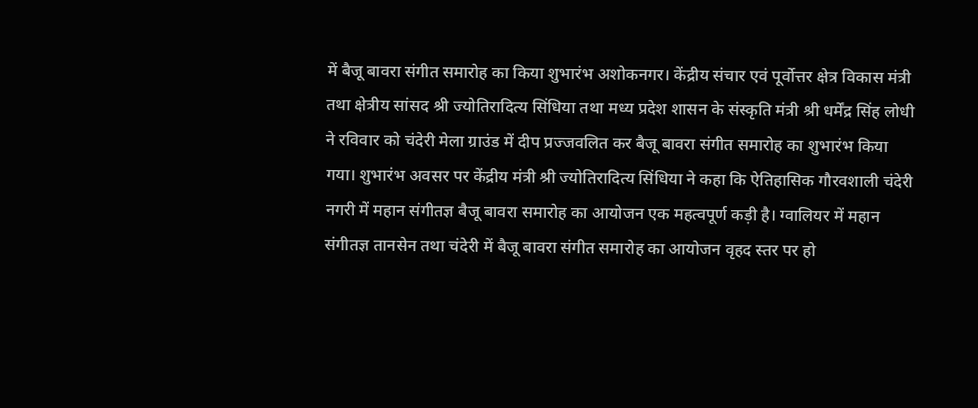में बैजू बावरा संगीत समारोह का किया शुभारंभ अशोकनगर। केंद्रीय संचार एवं पूर्वोत्तर क्षेत्र विकास मंत्री तथा क्षेत्रीय सांसद श्री ज्योतिरादित्य सिंधिया तथा मध्य प्रदेश शासन के संस्कृति मंत्री श्री धर्मेंद्र सिंह लोधी ने रविवार को चंदेरी मेला ग्राउंड में दीप प्रज्जवलित कर बैजू बावरा संगीत समारोह का शुभारंभ किया गया। शुभारंभ अवसर पर केंद्रीय मंत्री श्री ज्योतिरादित्य सिंधिया ने कहा कि ऐतिहासिक गौरवशाली चंदेरी नगरी में महान संगीतज्ञ बैजू बावरा समारोह का आयोजन एक महत्वपूर्ण कड़ी है। ग्वालियर में महान संगीतज्ञ तानसेन तथा चंदेरी में बैजू बावरा संगीत समारोह का आयोजन वृहद स्तर पर हो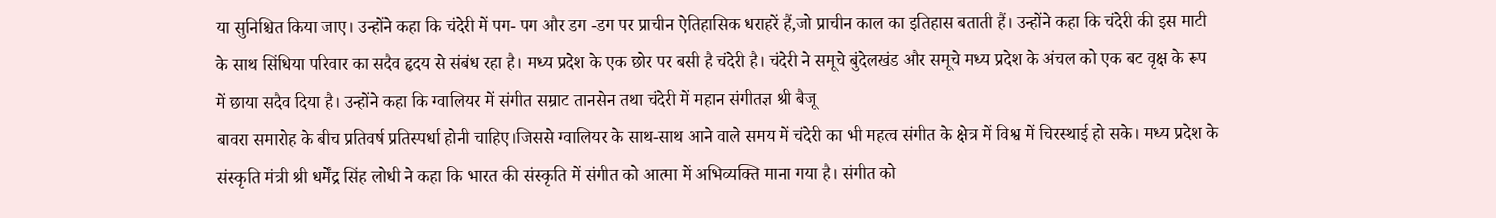या सुनिश्चित किया जाए। उन्होंने कहा कि चंदेरी में पग- पग और डग -डग पर प्राचीन ऐतिहासिक धराहरें हैं,जो प्राचीन काल का इतिहास बताती हैं। उन्होंने कहा कि चंदेरी की इस माटी के साथ सिंधिया परिवार का सदैव हृदय से संबंध रहा है। मध्य प्रदेश के एक छोर पर बसी है चंदेरी है। चंदेरी ने समूचे बुंदेलखंड और समूचे मध्य प्रदेश के अंचल को एक बट वृक्ष के रूप में छाया सदैव दिया है। उन्होंने कहा कि ग्वालियर में संगीत सम्राट तानसेन तथा चंदेरी में महान संगीतज्ञ श्री बैजू
बावरा समारोह के बीच प्रतिवर्ष प्रतिस्पर्धा होनी चाहिए।जिससे ग्वालियर के साथ-साथ आने वाले समय में चंदेरी का भी महत्व संगीत के क्षेत्र में विश्व में चिरस्थाई हो सके। मध्य प्रदेश के संस्कृति मंत्री श्री धर्मेंद्र सिंह लोधी ने कहा कि भारत की संस्कृति में संगीत को आत्मा में अभिव्यक्ति माना गया है। संगीत को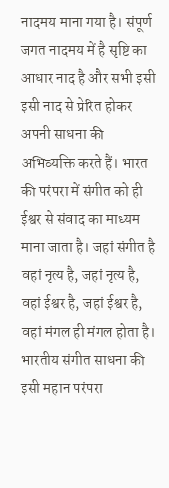नादमय माना गया है। संपूर्ण जगत नादमय में है सृष्टि का आधार नाद है और सभी इसी इसी नाद से प्रेरित होकर अपनी साधना की अभिव्यक्ति करते हैं। भारत की परंपरा में संगीत को ही ईश्वर से संवाद का माध्यम माना जाता है। जहां संगीत है वहां नृत्य है, जहां नृत्य है, वहां ईश्वर है, जहां ईश्वर है, वहां मंगल ही मंगल होता है। भारतीय संगीत साधना की इसी महान परंपरा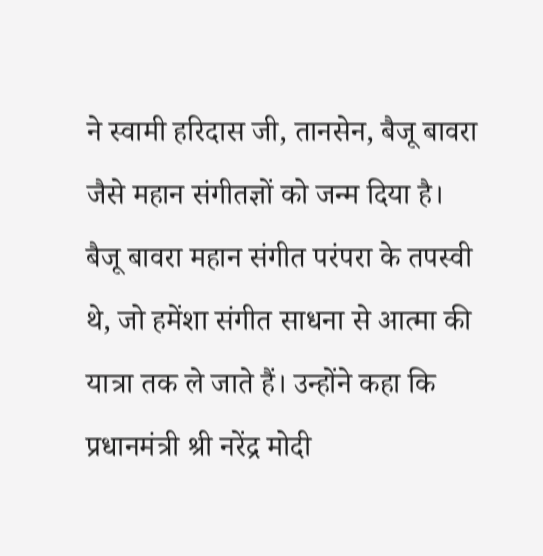ने स्वामी हरिदास जी, तानसेन, बैजू बावरा जैसे महान संगीतज्ञों को जन्म दिया है। बैजू बावरा महान संगीत परंपरा के तपस्वी थे, जो हमेंशा संगीत साधना से आत्मा की यात्रा तक ले जाते हैं। उन्होंने कहा कि प्रधानमंत्री श्री नरेंद्र मोदी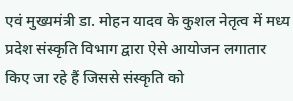एवं मुख्यमंत्री डा. मोहन यादव के कुशल नेतृत्व में मध्य प्रदेश संस्कृति विभाग द्वारा ऐसे आयोजन लगातार किए जा रहे हैं जिससे संस्कृति को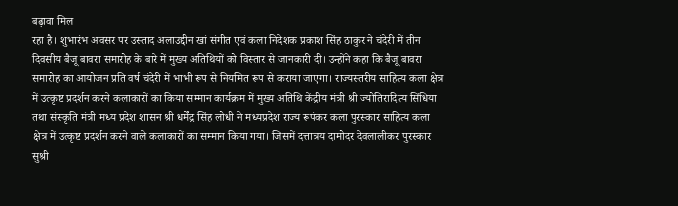बढ़ावा मिल
रहा है। शुभारंभ अवसर पर उस्ताद अलाउद्दीन खां संगीत एवं कला निदेशक प्रकाश सिंह ठाकुर ने चंदेरी में तीन दिवसीय बैजू बावरा समारोह के बारे में मुख्य अतिथियों को विस्तार से जानकारी दी। उन्होंने कहा कि बैजू बावरा समारोह का आयोजन प्रति वर्ष चंदेरी में भाभी रूप से नियमित रूप से कराया जाएगा। राज्यस्तरीय साहित्य कला क्षेत्र में उत्कृष्ट प्रदर्शन करने कलाकारों का किया सम्मान कार्यक्रम में मुख्य अतिथि केंद्रीय मंत्री श्री ज्योतिरादित्य सिंधिया तथा संस्कृति मंत्री मध्य प्रदेश शासन श्री धर्मेंद्र सिंह लोधी ने मध्यप्रदेश राज्य रूपंकर कला पुरस्कार साहित्य कला क्षेत्र में उत्कृष्ट प्रदर्शन करने वाले कलाकारों का सम्मान किया गया। जिसमें दत्तात्रय दामोदर देवलालीकर पुरस्कार सुश्री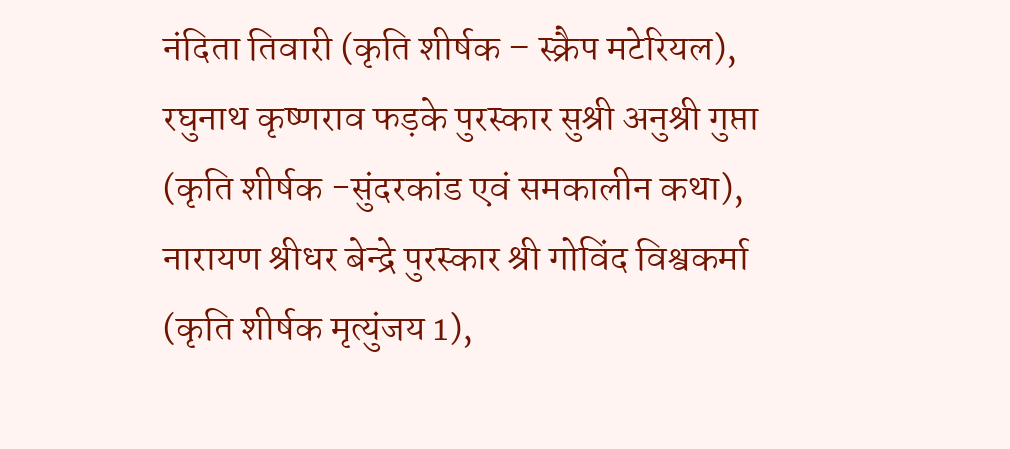नंदिता तिवारी (कृति शीर्षक – स्क्रैप मटेरियल), रघुनाथ कृष्णराव फड़के पुरस्कार सुश्री अनुश्री गुप्ता (कृति शीर्षक -सुंदरकांड एवं समकालीन कथा), नारायण श्रीधर बेन्द्रे पुरस्कार श्री गोविंद विश्वकर्मा (कृति शीर्षक मृत्युंजय 1),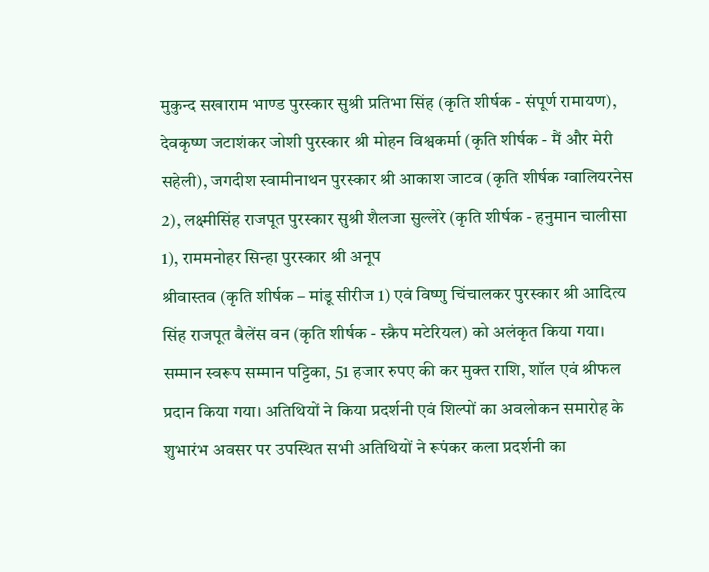मुकुन्द सखाराम भाण्ड पुरस्कार सुश्री प्रतिभा सिंह (कृति शीर्षक - संपूर्ण रामायण), देवकृष्ण जटाशंकर जोशी पुरस्कार श्री मोहन विश्वकर्मा (कृति शीर्षक - मैं और मेरी सहेली), जगदीश स्वामीनाथन पुरस्कार श्री आकाश जाटव (कृति शीर्षक ग्वालियरनेस 2), लक्ष्मीसिंह राजपूत पुरस्कार सुश्री शैलजा सुल्लेरे (कृति शीर्षक - हनुमान चालीसा 1), राममनोहर सिन्हा पुरस्कार श्री अनूप
श्रीवास्तव (कृति शीर्षक – मांडू सीरीज 1) एवं विष्णु चिंचालकर पुरस्कार श्री आदित्य सिंह राजपूत बैलेंस वन (कृति शीर्षक - स्क्रैप मटेरियल) को अलंकृत किया गया। सम्मान स्वरूप सम्मान पट्टिका, 51 हजार रुपए की कर मुक्त राशि, शॉल एवं श्रीफल प्रदान किया गया। अतिथियों ने किया प्रदर्शनी एवं शिल्पों का अवलोकन समारोह के शुभारंभ अवसर पर उपस्थित सभी अतिथियों ने रूपंकर कला प्रदर्शनी का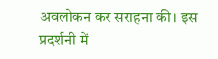अवलोकन कर सराहना की। इस प्रदर्शनी में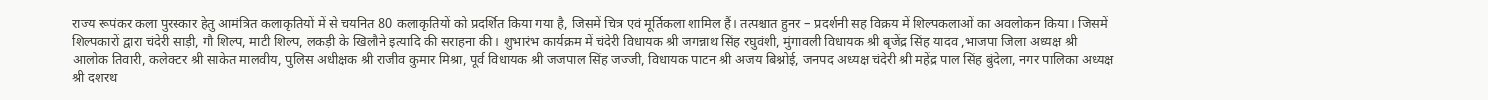राज्य रूपंकर कला पुरस्कार हेतु आमंत्रित कलाकृतियों में से चयनित 80 कलाकृतियों को प्रदर्शित किया गया है, जिसमें चित्र एवं मूर्तिकला शामिल हैं। तत्पश्चात हुनर – प्रदर्शनी सह विक्रय में शिल्पकलाओं का अवलोकन किया। जिसमें शिल्पकारों द्वारा चंदेरी साड़ी, गौ शिल्प, माटी शिल्प, लकड़ी के खिलौने इत्यादि की सराहना की। शुभारंभ कार्यक्रम में चंदेरी विधायक श्री जगन्नाथ सिंह रघुवंशी, मुंगावली विधायक श्री बृजेंद्र सिंह यादव ,भाजपा जिला अध्यक्ष श्री आलोक तिवारी, कलेक्टर श्री साकेत मालवीय, पुलिस अधीक्षक श्री राजीव कुमार मिश्रा, पूर्व विधायक श्री जजपाल सिंह जज्जी, विधायक पाटन श्री अजय बिश्नोई, जनपद अध्यक्ष चंदेरी श्री महेंद्र पाल सिंह बुंदेला, नगर पालिका अध्यक्ष श्री दशरथ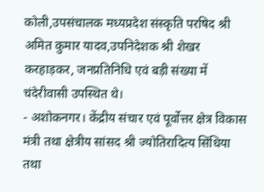कोली,उपसंचालक मध्यप्रदेश संस्कृति परषिद श्री अमित कुमार यादव,उपनिदेशक श्री शेखर करहाड़कर, जनप्रतिनिधि एवं बड़ी संख्या में चंदेरीवासी उपस्थित थे।
- अशोकनगर। केंद्रीय संचार एवं पूर्वोत्तर क्षेत्र विकास मंत्री तथा क्षेत्रीय सांसद श्री ज्योतिरादित्य सिंधिया तथा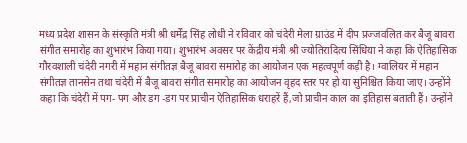मध्य प्रदेश शासन के संस्कृति मंत्री श्री धर्मेंद्र सिंह लोधी ने रविवार को चंदेरी मेला ग्राउंड में दीप प्रज्जवलित कर बैजू बावरा संगीत समारोह का शुभारंभ किया गया। शुभारंभ अवसर पर केंद्रीय मंत्री श्री ज्योतिरादित्य सिंधिया ने कहा कि ऐतिहासिक गौरवशाली चंदेरी नगरी में महान संगीतज्ञ बैजू बावरा समारोह का आयोजन एक महत्वपूर्ण कड़ी है। ग्वालियर में महान संगीतज्ञ तानसेन तथा चंदेरी में बैजू बावरा संगीत समारोह का आयोजन वृहद स्तर पर हो या सुनिश्चित किया जाए। उन्होंने कहा कि चंदेरी में पग- पग और डग -डग पर प्राचीन ऐतिहासिक धराहरें हैं,जो प्राचीन काल का इतिहास बताती हैं। उन्होंने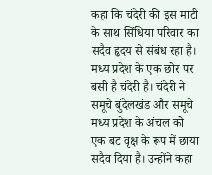कहा कि चंदेरी की इस माटी के साथ सिंधिया परिवार का सदैव हृदय से संबंध रहा है। मध्य प्रदेश के एक छोर पर बसी है चंदेरी है। चंदेरी ने समूचे बुंदेलखंड और समूचे मध्य प्रदेश के अंचल को एक बट वृक्ष के रूप में छाया सदैव दिया है। उन्होंने कहा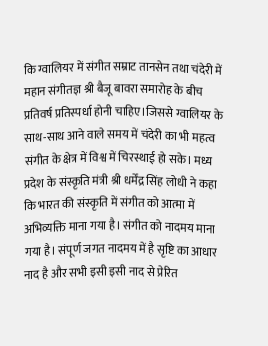कि ग्वालियर में संगीत सम्राट तानसेन तथा चंदेरी में महान संगीतज्ञ श्री बैजू बावरा समारोह के बीच प्रतिवर्ष प्रतिस्पर्धा होनी चाहिए।जिससे ग्वालियर के साथ-साथ आने वाले समय में चंदेरी का भी महत्व संगीत के क्षेत्र में विश्व में चिरस्थाई हो सके। मध्य प्रदेश के संस्कृति मंत्री श्री धर्मेंद्र सिंह लोधी ने कहा कि भारत की संस्कृति में संगीत को आत्मा में अभिव्यक्ति माना गया है। संगीत को नादमय माना गया है। संपूर्ण जगत नादमय में है सृष्टि का आधार नाद है और सभी इसी इसी नाद से प्रेरित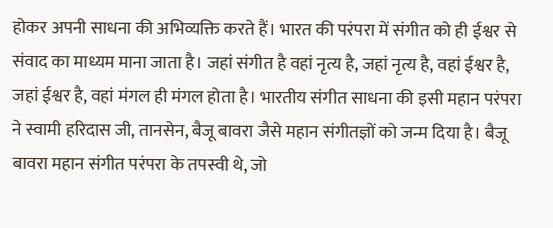होकर अपनी साधना की अभिव्यक्ति करते हैं। भारत की परंपरा में संगीत को ही ईश्वर से संवाद का माध्यम माना जाता है। जहां संगीत है वहां नृत्य है, जहां नृत्य है, वहां ईश्वर है, जहां ईश्वर है, वहां मंगल ही मंगल होता है। भारतीय संगीत साधना की इसी महान परंपरा ने स्वामी हरिदास जी, तानसेन, बैजू बावरा जैसे महान संगीतज्ञों को जन्म दिया है। बैजू बावरा महान संगीत परंपरा के तपस्वी थे, जो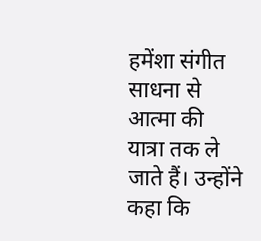हमेंशा संगीत साधना से आत्मा की यात्रा तक ले जाते हैं। उन्होंने कहा कि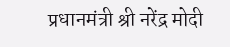प्रधानमंत्री श्री नरेंद्र मोदी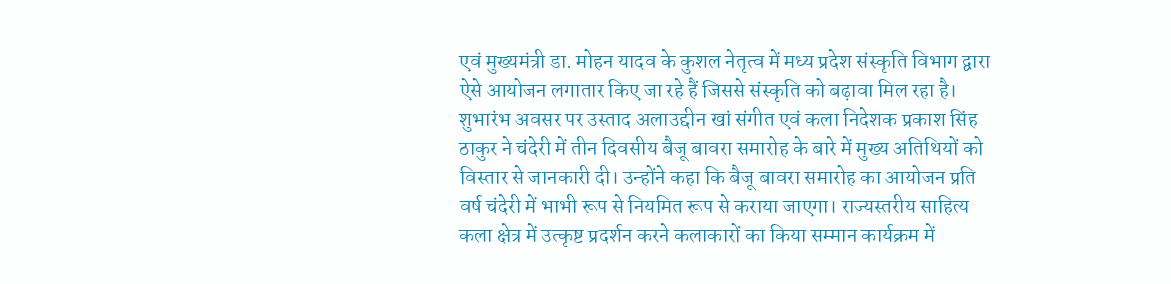एवं मुख्यमंत्री डा. मोहन यादव के कुशल नेतृत्व में मध्य प्रदेश संस्कृति विभाग द्वारा ऐसे आयोजन लगातार किए जा रहे हैं जिससे संस्कृति को बढ़ावा मिल रहा है। शुभारंभ अवसर पर उस्ताद अलाउद्दीन खां संगीत एवं कला निदेशक प्रकाश सिंह ठाकुर ने चंदेरी में तीन दिवसीय बैजू बावरा समारोह के बारे में मुख्य अतिथियों को विस्तार से जानकारी दी। उन्होंने कहा कि बैजू बावरा समारोह का आयोजन प्रति वर्ष चंदेरी में भाभी रूप से नियमित रूप से कराया जाएगा। राज्यस्तरीय साहित्य कला क्षेत्र में उत्कृष्ट प्रदर्शन करने कलाकारों का किया सम्मान कार्यक्रम में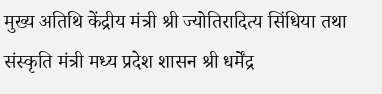मुख्य अतिथि केंद्रीय मंत्री श्री ज्योतिरादित्य सिंधिया तथा संस्कृति मंत्री मध्य प्रदेश शासन श्री धर्मेंद्र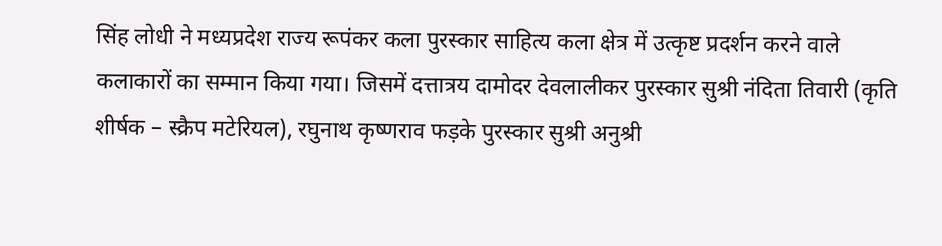सिंह लोधी ने मध्यप्रदेश राज्य रूपंकर कला पुरस्कार साहित्य कला क्षेत्र में उत्कृष्ट प्रदर्शन करने वाले कलाकारों का सम्मान किया गया। जिसमें दत्तात्रय दामोदर देवलालीकर पुरस्कार सुश्री नंदिता तिवारी (कृति शीर्षक – स्क्रैप मटेरियल), रघुनाथ कृष्णराव फड़के पुरस्कार सुश्री अनुश्री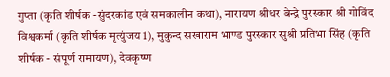गुप्ता (कृति शीर्षक -सुंदरकांड एवं समकालीन कथा), नारायण श्रीधर बेन्द्रे पुरस्कार श्री गोविंद विश्वकर्मा (कृति शीर्षक मृत्युंजय 1), मुकुन्द सखाराम भाण्ड पुरस्कार सुश्री प्रतिभा सिंह (कृति शीर्षक - संपूर्ण रामायण), देवकृष्ण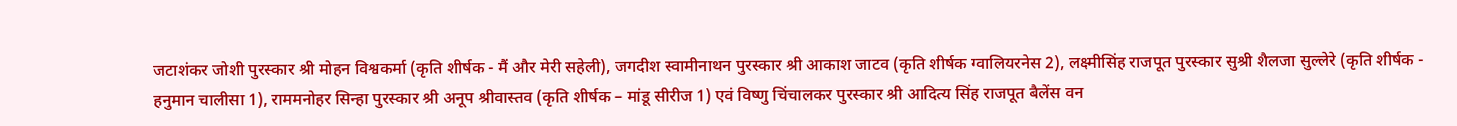जटाशंकर जोशी पुरस्कार श्री मोहन विश्वकर्मा (कृति शीर्षक - मैं और मेरी सहेली), जगदीश स्वामीनाथन पुरस्कार श्री आकाश जाटव (कृति शीर्षक ग्वालियरनेस 2), लक्ष्मीसिंह राजपूत पुरस्कार सुश्री शैलजा सुल्लेरे (कृति शीर्षक - हनुमान चालीसा 1), राममनोहर सिन्हा पुरस्कार श्री अनूप श्रीवास्तव (कृति शीर्षक – मांडू सीरीज 1) एवं विष्णु चिंचालकर पुरस्कार श्री आदित्य सिंह राजपूत बैलेंस वन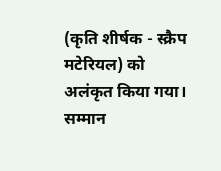(कृति शीर्षक - स्क्रैप मटेरियल) को अलंकृत किया गया। सम्मान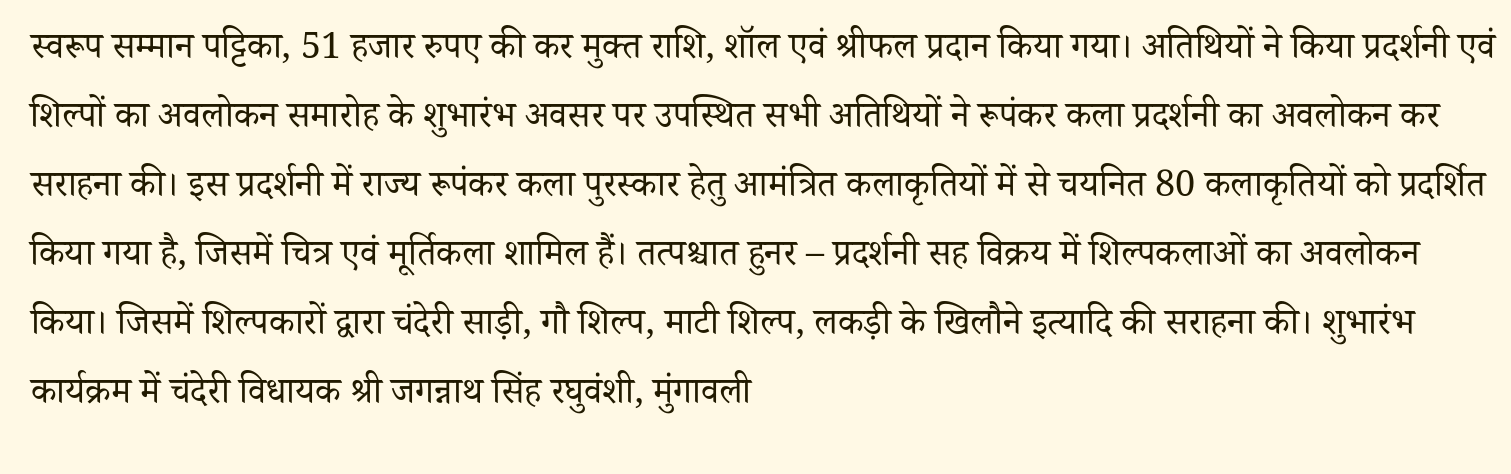स्वरूप सम्मान पट्टिका, 51 हजार रुपए की कर मुक्त राशि, शॉल एवं श्रीफल प्रदान किया गया। अतिथियों ने किया प्रदर्शनी एवं शिल्पों का अवलोकन समारोह के शुभारंभ अवसर पर उपस्थित सभी अतिथियों ने रूपंकर कला प्रदर्शनी का अवलोकन कर सराहना की। इस प्रदर्शनी में राज्य रूपंकर कला पुरस्कार हेतु आमंत्रित कलाकृतियों में से चयनित 80 कलाकृतियों को प्रदर्शित किया गया है, जिसमें चित्र एवं मूर्तिकला शामिल हैं। तत्पश्चात हुनर – प्रदर्शनी सह विक्रय में शिल्पकलाओं का अवलोकन किया। जिसमें शिल्पकारों द्वारा चंदेरी साड़ी, गौ शिल्प, माटी शिल्प, लकड़ी के खिलौने इत्यादि की सराहना की। शुभारंभ कार्यक्रम में चंदेरी विधायक श्री जगन्नाथ सिंह रघुवंशी, मुंगावली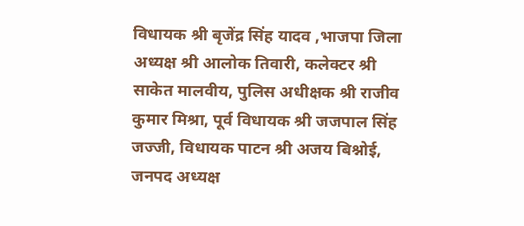विधायक श्री बृजेंद्र सिंह यादव ,भाजपा जिला अध्यक्ष श्री आलोक तिवारी, कलेक्टर श्री साकेत मालवीय, पुलिस अधीक्षक श्री राजीव कुमार मिश्रा, पूर्व विधायक श्री जजपाल सिंह जज्जी, विधायक पाटन श्री अजय बिश्नोई, जनपद अध्यक्ष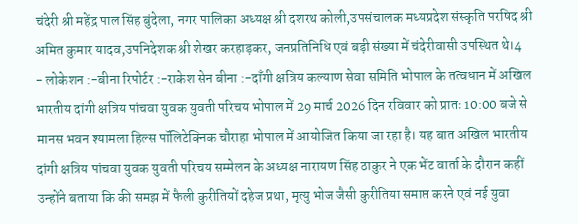चंदेरी श्री महेंद्र पाल सिंह बुंदेला, नगर पालिका अध्यक्ष श्री दशरथ कोली,उपसंचालक मध्यप्रदेश संस्कृति परषिद श्री अमित कुमार यादव,उपनिदेशक श्री शेखर करहाड़कर, जनप्रतिनिधि एवं बड़ी संख्या में चंदेरीवासी उपस्थित थे।4
- लोकेशन :-बीना रिपोर्टर :-राकेश सेन बीना :-दाँगी क्षत्रिय कल्याण सेवा समिति भोपाल के तत्वधान में अखिल भारतीय दांगी क्षत्रिय पांचवा युवक युवती परिचय भोपाल में 29 मार्च 2026 दिन रविवार को प्रातः 10:00 बजे से मानस भवन श्यामला हिल्स पॉलिटेक्निक चौराहा भोपाल में आयोजित किया जा रहा है। यह बात अखिल भारतीय दांगी क्षत्रिय पांचवा युवक युवती परिचय सम्मेलन के अध्यक्ष नारायण सिंह ठाकुर ने एक भेंट वार्ता के दौरान कहीं उन्होंने बताया कि की समझ में फैली कुरीतियों दहेज प्रथा, मृत्यु भोज जैसी कुरीतिया समाप्त करने एवं नई युवा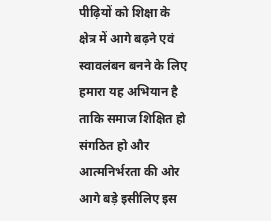पीढ़ियों को शिक्षा के क्षेत्र में आगे बढ़ने एवं स्वावलंबन बनने के लिए हमारा यह अभियान है ताकि समाज शिक्षित हो संगठित हो और आत्मनिर्भरता की ओर आगे बड़े इसीलिए इस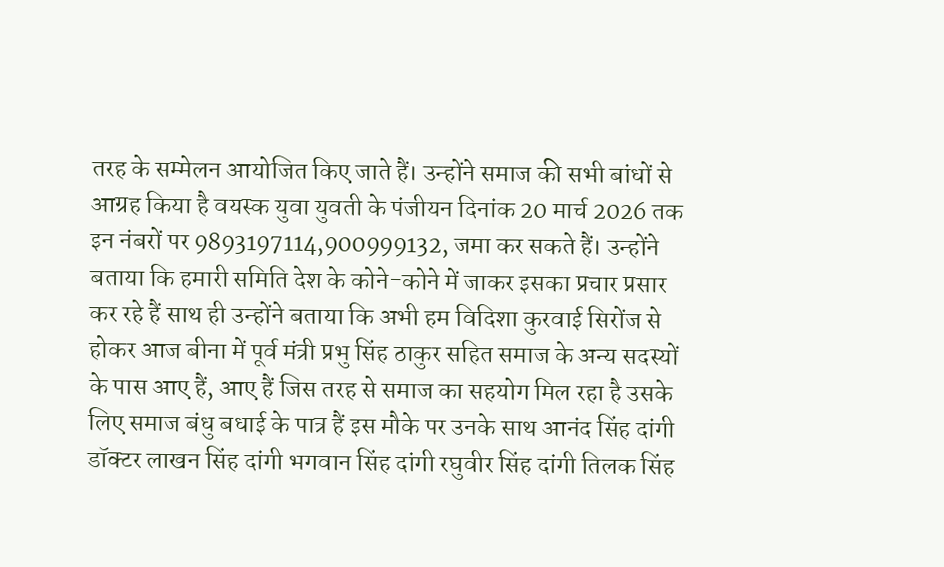तरह के सम्मेलन आयोजित किए जाते हैं। उन्होंने समाज की सभी बांधों से आग्रह किया है वयस्क युवा युवती के पंजीयन दिनांक 20 मार्च 2026 तक इन नंबरों पर 9893197114,900999132, जमा कर सकते हैं। उन्होंने बताया कि हमारी समिति देश के कोने-कोने में जाकर इसका प्रचार प्रसार कर रहे हैं साथ ही उन्होंने बताया कि अभी हम विदिशा कुरवाई सिरोंज से होकर आज बीना में पूर्व मंत्री प्रभु सिंह ठाकुर सहित समाज के अन्य सदस्यों के पास आए हैं, आए हैं जिस तरह से समाज का सहयोग मिल रहा है उसके लिए समाज बंधु बधाई के पात्र हैं इस मौके पर उनके साथ आनंद सिंह दांगी डॉक्टर लाखन सिंह दांगी भगवान सिंह दांगी रघुवीर सिंह दांगी तिलक सिंह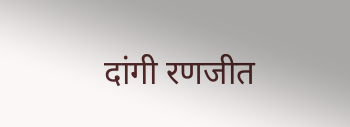दांगी रणजीत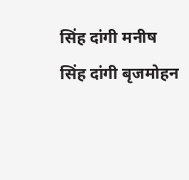सिंह दांगी मनीष सिंह दांगी बृजमोहन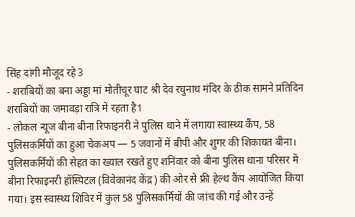सिंह दांगी मौजूद रहे3
- शराबियों का बना अड्डा मां मोतीचूर घाट श्री देव रघुनाथ मंदिर के ठीक सामने प्रतिदिन शराबियों का जमावड़ा रात्रि में रहता है1
- लोकल न्यूज बीना बीना रिफाइनरी ने पुलिस थाने में लगाया स्वास्थ्य कैंप, 58 पुलिसकर्मियों का हुआ चेकअप — 5 जवानों में बीपी और शुगर की शिकायत बीना। पुलिसकर्मियों की सेहत का ख्याल रखते हुए शनिवार को बीना पुलिस थाना परिसर में बीना रिफाइनरी हॉस्पिटल (विवेकानंद केंद्र) की ओर से फ्री हेल्थ कैंप आयोजित किया गया। इस स्वास्थ्य शिविर में कुल 58 पुलिसकर्मियों की जांच की गई और उन्हें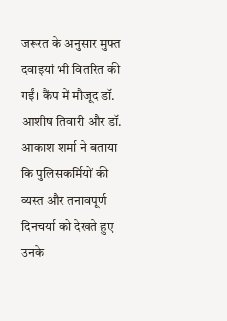जरूरत के अनुसार मुफ्त दवाइयां भी वितरित की गईं। कैंप में मौजूद डॉ. आशीष तिवारी और डॉ. आकाश शर्मा ने बताया कि पुलिसकर्मियों की व्यस्त और तनावपूर्ण दिनचर्या को देखते हुए उनके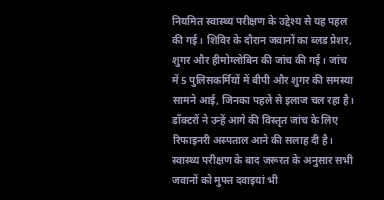नियमित स्वास्थ्य परीक्षण के उद्देश्य से यह पहल की गई। शिविर के दौरान जवानों का ब्लड प्रेशर, शुगर और हीमोग्लोबिन की जांच की गई। जांच में 5 पुलिसकर्मियों में बीपी और शुगर की समस्या सामने आई, जिनका पहले से इलाज चल रहा है। डॉक्टरों ने उन्हें आगे की विस्तृत जांच के लिए रिफाइनरी अस्पताल आने की सलाह दी है। स्वास्थ्य परीक्षण के बाद जरूरत के अनुसार सभी जवानों को मुफ्त दवाइयां भी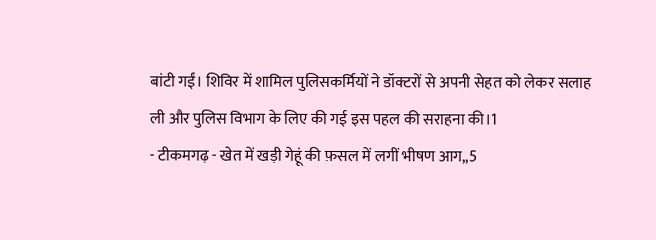बांटी गईं। शिविर में शामिल पुलिसकर्मियों ने डॉक्टरों से अपनी सेहत को लेकर सलाह ली और पुलिस विभाग के लिए की गई इस पहल की सराहना की।1
- टीकमगढ़ - खेत में खड़ी गेहूं की फ़सल में लगीं भीषण आग,,5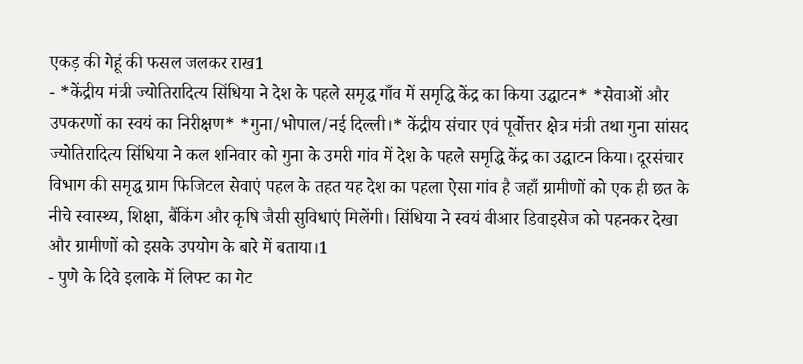एकड़ की गेहूं की फसल जलकर राख1
- *केंद्रीय मंत्री ज्योतिरादित्य सिंधिया ने देश के पहले समृद्ध गाँव में समृद्धि केंद्र का किया उद्घाटन* *सेवाओं और उपकरणों का स्वयं का निरीक्षण* *गुना/भोपाल/नई दिल्ली।* केंद्रीय संचार एवं पूर्वोत्तर क्षेत्र मंत्री तथा गुना सांसद ज्योतिरादित्य सिंधिया ने कल शनिवार को गुना के उमरी गांव में देश के पहले समृद्धि केंद्र का उद्घाटन किया। दूरसंचार विभाग की समृद्ध ग्राम फिजिटल सेवाएं पहल के तहत यह देश का पहला ऐसा गांव है जहाँ ग्रामीणों को एक ही छत के नीचे स्वास्थ्य, शिक्षा, बैंकिंग और कृषि जैसी सुविधाएं मिलेंगी। सिंधिया ने स्वयं वीआर डिवाइसेज को पहनकर देखा और ग्रामीणों को इसके उपयोग के बारे में बताया।1
- पुणे के दिवे इलाके में लिफ्ट का गेट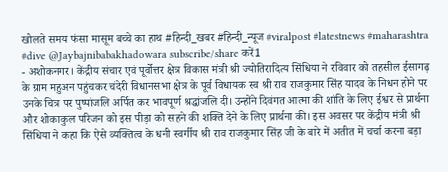खोलते समय फंसा मासूम बच्चे का हाथ #हिन्दी_खबर #हिन्दी_न्यूज #viralpost #latestnews #maharashtra #dive @Jaybajnibabakhadowara subscribe/share करें1
- अशोकनगर। केंद्रीय संचार एवं पूर्वोत्तर क्षेत्र विकास मंत्री श्री ज्योतिरादित्य सिंधिया ने रविवार को तहसील ईसागढ़ के ग्राम महुअन पहुंचकर चंदेरी विधानसभा क्षेत्र के पूर्व विधायक स्व श्री राव राजकुमार सिंह यादव के निधन होने पर उनके चित्र पर पुष्पांजलि अर्पित कर भावपूर्ण श्रद्धांजलि दी। उन्होंने दिवंगत आत्मा की शांति के लिए ईश्वर से प्रार्थना और शोकाकुल परिजन को इस पीड़ा को सहने की शक्ति देने के लिए प्रार्थना की। इस अवसर पर केंद्रीय मंत्री श्री सिंधिया ने कहा कि ऐसे व्यक्तित्व के धनी स्वर्गीय श्री राव राजकुमार सिंह जी के बारे में अतीत में चर्चा करना बड़ा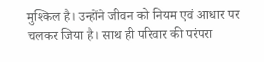मुश्किल है। उन्होंने जीवन को नियम एवं आधार पर चलकर जिया है। साथ ही परिवार की परंपरा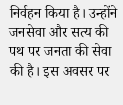निर्वहन किया है। उन्होंने जनसेवा और सत्य की पथ पर जनता की सेवा की है। इस अवसर पर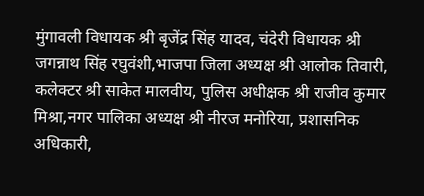मुंगावली विधायक श्री बृजेंद्र सिंह यादव, चंदेरी विधायक श्री जगन्नाथ सिंह रघुवंशी,भाजपा जिला अध्यक्ष श्री आलोक तिवारी, कलेक्टर श्री साकेत मालवीय, पुलिस अधीक्षक श्री राजीव कुमार मिश्रा,नगर पालिका अध्यक्ष श्री नीरज मनोरिया, प्रशासनिक अधिकारी,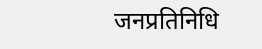जनप्रतिनिधि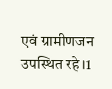एवं ग्रामीणजन उपस्थित रहे।1